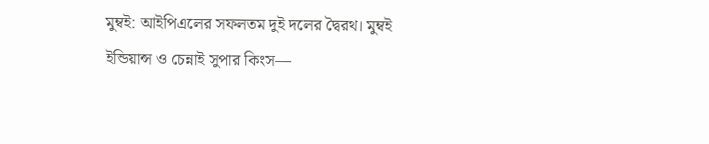মুম্বই: আইপিএলের সফলতম দুই দলের দ্বৈরথ। মুম্বই ইন্ডিয়ান্স ও চেন্নাই সুপার কিংস—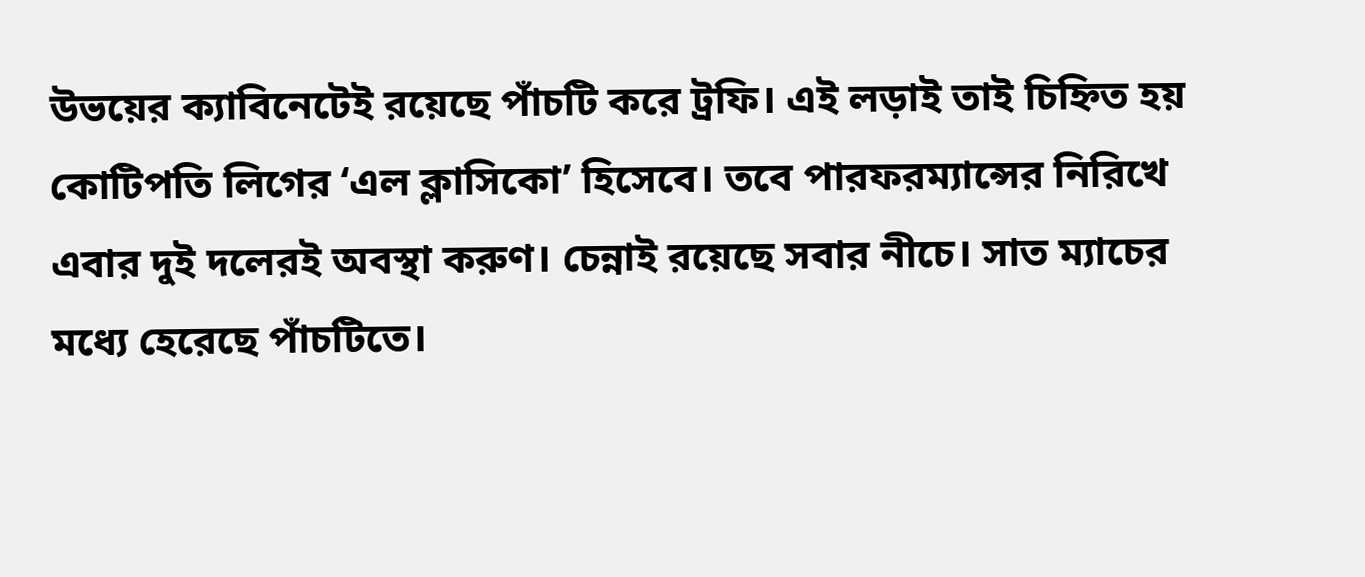উভয়ের ক্যাবিনেটেই রয়েছে পাঁচটি করে ট্রফি। এই লড়াই তাই চিহ্নিত হয় কোটিপতি লিগের ‘এল ক্লাসিকো’ হিসেবে। তবে পারফরম্যান্সের নিরিখে এবার দুই দলেরই অবস্থা করুণ। চেন্নাই রয়েছে সবার নীচে। সাত ম্যাচের মধ্যে হেরেছে পাঁচটিতে।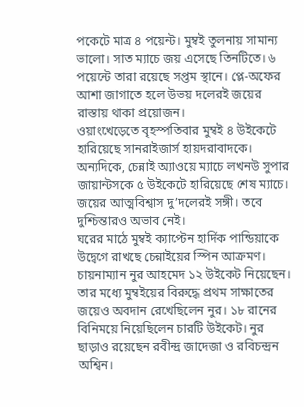পকেটে মাত্র ৪ পয়েন্ট। মুম্বই তুলনায় সামান্য ভালো। সাত ম্যাচে জয় এসেছে তিনটিতে। ৬ পয়েন্টে তারা রয়েছে সপ্তম স্থানে। প্লে-অফের আশা জাগাতে হলে উভয় দলেরই জয়ের রাস্তায় থাকা প্রয়োজন।
ওয়াংখেড়েতে বৃহস্পতিবার মুম্বই ৪ উইকেটে হারিয়েছে সানরাইজার্স হায়দরাবাদকে। অন্যদিকে, চেন্নাই অ্যাওয়ে ম্যাচে লখনউ সুপার জায়ান্টসকে ৫ উইকেটে হারিয়েছে শেষ ম্যাচে। জয়ের আত্মবিশ্বাস দু’দলেরই সঙ্গী। তবে দুশ্চিন্তারও অভাব নেই।
ঘরের মাঠে মুম্বই ক্যাপ্টেন হার্দিক পান্ডিয়াকে উদ্বেগে রাখছে চেন্নাইয়ের স্পিন আক্রমণ। চায়নাম্যান নুর আহমেদ ১২ উইকেট নিয়েছেন। তার মধ্যে মুম্বইয়ের বিরুদ্ধে প্রথম সাক্ষাতের জয়েও অবদান রেখেছিলেন নুর। ১৮ রানের বিনিময়ে নিয়েছিলেন চারটি উইকেট। নুর ছাড়াও রয়েছেন রবীন্দ্র জাদেজা ও রবিচন্দ্রন অশ্বিন।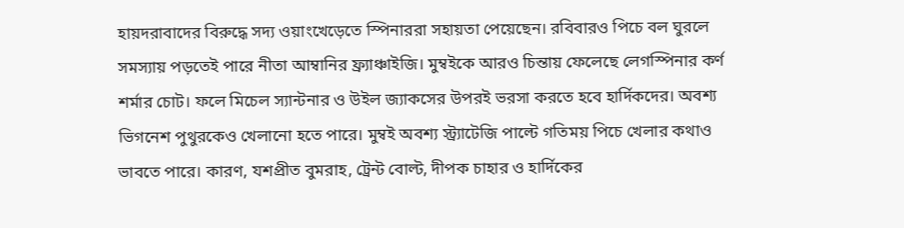হায়দরাবাদের বিরুদ্ধে সদ্য ওয়াংখেড়েতে স্পিনাররা সহায়তা পেয়েছেন। রবিবারও পিচে বল ঘুরলে সমস্যায় পড়তেই পারে নীতা আম্বানির ফ্র্যাঞ্চাইজি। মুম্বইকে আরও চিন্তায় ফেলেছে লেগস্পিনার কর্ণ শর্মার চোট। ফলে মিচেল স্যান্টনার ও উইল জ্যাকসের উপরই ভরসা করতে হবে হার্দিকদের। অবশ্য ভিগনেশ পুথুরকেও খেলানো হতে পারে। মুম্বই অবশ্য স্ট্র্যাটেজি পাল্টে গতিময় পিচে খেলার কথাও ভাবতে পারে। কারণ, যশপ্রীত বুমরাহ, ট্রেন্ট বোল্ট, দীপক চাহার ও হার্দিকের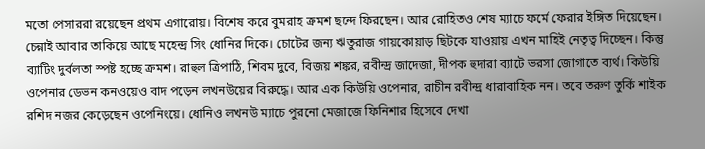মতো পেসাররা রয়েছেন প্রথম এগারোয়। বিশেষ করে বুমরাহ ক্রমশ ছন্দে ফিরছেন। আর রোহিতও শেষ ম্যাচে ফর্মে ফেরার ইঙ্গিত দিয়েছেন।
চেন্নাই আবার তাকিয়ে আছে মহেন্দ্র সিং ধোনির দিকে। চোটের জন্য ঋতুরাজ গায়কোয়াড় ছিটকে যাওয়ায় এখন মাহিই নেতৃত্ব দিচ্ছেন। কিন্তু ব্যাটিং দুর্বলতা স্পষ্ট হচ্ছে ক্রমশ। রাহুল ত্রিপাঠি, শিবম দুবে, বিজয় শঙ্কর, রবীন্দ্র জাদেজা, দীপক হুদারা ব্যাটে ভরসা জোগাতে ব্যর্থ। কিউয়ি ওপেনার ডেভন কনওয়েও বাদ পড়েন লখনউয়ের বিরুদ্ধে। আর এক কিউয়ি ওপেনার, রাচীন রবীন্দ্র ধারাবাহিক নন। তবে তরুণ তুর্কি শাইক রশিদ নজর কেড়েছেন ওপেনিংয়ে। ধোনিও লখনউ ম্যাচে পুরনো মেজাজে ফিনিশার হিসেবে দেখা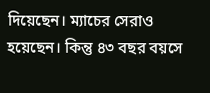দিয়েছেন। ম্যাচের সেরাও হয়েছেন। কিন্তু ৪৩ বছর বয়সে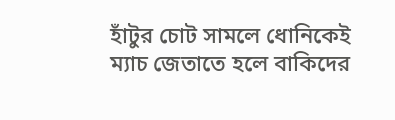হাঁটুর চোট সামলে ধোনিকেই ম্যাচ জেতাতে হলে বাকিদের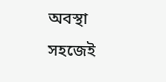অবস্থা সহজেই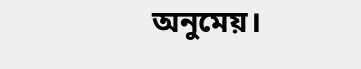অনুমেয়।